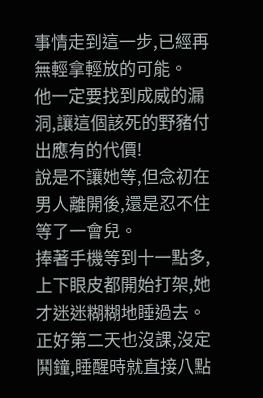事情走到這一步,已經再無輕拿輕放的可能。
他一定要找到成威的漏洞,讓這個該死的野豬付出應有的代價!
說是不讓她等,但念初在男人離開後,還是忍不住等了一會兒。
捧著手機等到十一點多,上下眼皮都開始打架,她才迷迷糊糊地睡過去。
正好第二天也沒課,沒定鬨鐘,睡醒時就直接八點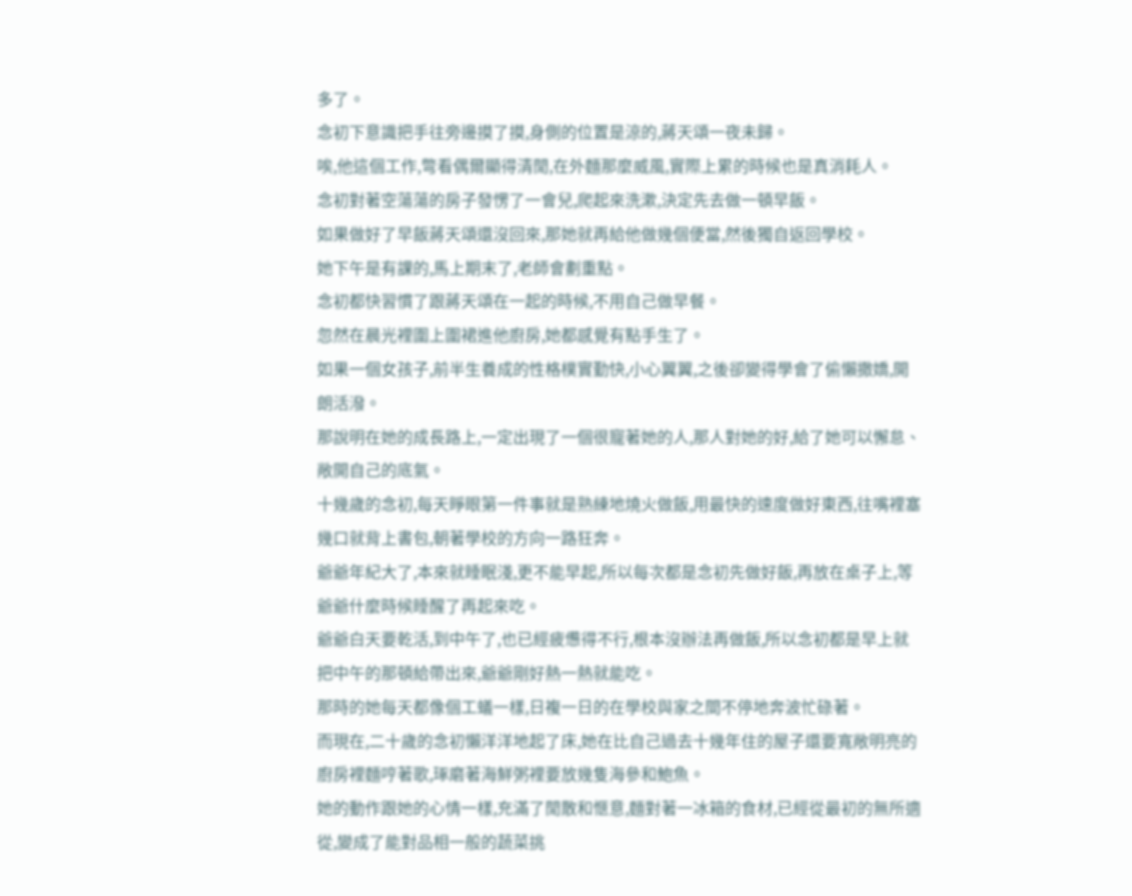多了。
念初下意識把手往旁邊摸了摸,身側的位置是涼的,蔣天頌一夜未歸。
唉,他這個工作,彆看偶爾顯得清閒,在外麵那麼威風,實際上累的時候也是真消耗人。
念初對著空蕩蕩的房子發愣了一會兒,爬起來洗漱,決定先去做一頓早飯。
如果做好了早飯蔣天頌還沒回來,那她就再給他做幾個便當,然後獨自返回學校。
她下午是有課的,馬上期末了,老師會劃重點。
念初都快習慣了跟蔣天頌在一起的時候,不用自己做早餐。
忽然在晨光裡圍上圍裙進他廚房,她都感覺有點手生了。
如果一個女孩子,前半生養成的性格樸實勤快,小心翼翼,之後卻變得學會了偷懶撒嬌,開朗活潑。
那說明在她的成長路上,一定出現了一個很寵著她的人,那人對她的好,給了她可以懈怠、敞開自己的底氣。
十幾歲的念初,每天睜眼第一件事就是熟練地燒火做飯,用最快的速度做好東西,往嘴裡塞幾口就背上書包,朝著學校的方向一路狂奔。
爺爺年紀大了,本來就睡眠淺,更不能早起,所以每次都是念初先做好飯,再放在桌子上,等爺爺什麼時候睡醒了再起來吃。
爺爺白天要乾活,到中午了,也已經疲憊得不行,根本沒辦法再做飯,所以念初都是早上就把中午的那頓給帶出來,爺爺剛好熱一熱就能吃。
那時的她每天都像個工蟻一樣,日複一日的在學校與家之間不停地奔波忙碌著。
而現在,二十歲的念初懶洋洋地起了床,她在比自己過去十幾年住的屋子還要寬敞明亮的廚房裡麵哼著歌,琢磨著海鮮粥裡要放幾隻海參和鮑魚。
她的動作跟她的心情一樣,充滿了閒散和愜意,麵對著一冰箱的食材,已經從最初的無所適從,變成了能對品相一般的蔬菜挑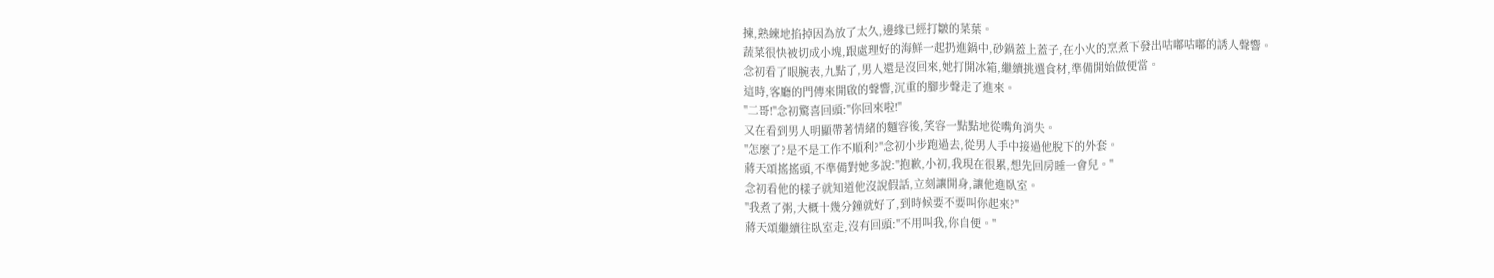揀,熟練地掐掉因為放了太久,邊緣已經打皺的菜葉。
蔬菜很快被切成小塊,跟處理好的海鮮一起扔進鍋中,砂鍋蓋上蓋子,在小火的烹煮下發出咕嘟咕嘟的誘人聲響。
念初看了眼腕表,九點了,男人還是沒回來,她打開冰箱,繼續挑選食材,準備開始做便當。
這時,客廳的門傳來開啟的聲響,沉重的腳步聲走了進來。
"二哥!"念初驚喜回頭:"你回來啦!"
又在看到男人明顯帶著情緒的麵容後,笑容一點點地從嘴角消失。
"怎麼了?是不是工作不順利?"念初小步跑過去,從男人手中接過他脫下的外套。
蔣天頌搖搖頭,不準備對她多說:"抱歉,小初,我現在很累,想先回房睡一會兒。"
念初看他的樣子就知道他沒說假話,立刻讓開身,讓他進臥室。
"我煮了粥,大概十幾分鐘就好了,到時候要不要叫你起來?"
蔣天頌繼續往臥室走,沒有回頭:"不用叫我,你自便。"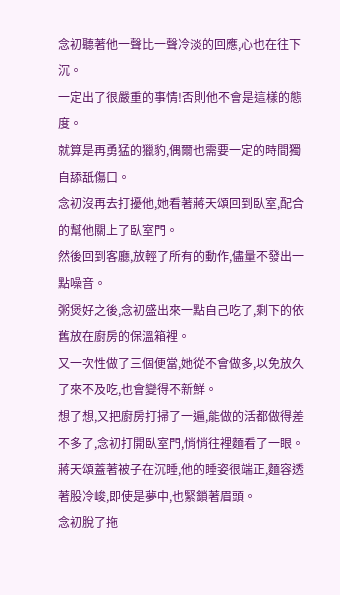念初聽著他一聲比一聲冷淡的回應,心也在往下沉。
一定出了很嚴重的事情!否則他不會是這樣的態度。
就算是再勇猛的獵豹,偶爾也需要一定的時間獨自舔舐傷口。
念初沒再去打擾他,她看著蔣天頌回到臥室,配合的幫他關上了臥室門。
然後回到客廳,放輕了所有的動作,儘量不發出一點噪音。
粥煲好之後,念初盛出來一點自己吃了,剩下的依舊放在廚房的保溫箱裡。
又一次性做了三個便當,她從不會做多,以免放久了來不及吃,也會變得不新鮮。
想了想,又把廚房打掃了一遍,能做的活都做得差不多了,念初打開臥室門,悄悄往裡麵看了一眼。
蔣天頌蓋著被子在沉睡,他的睡姿很端正,麵容透著股冷峻,即使是夢中,也緊鎖著眉頭。
念初脫了拖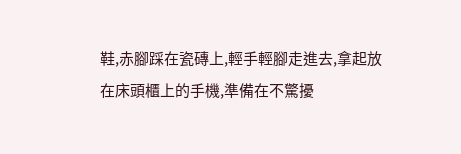鞋,赤腳踩在瓷磚上,輕手輕腳走進去,拿起放在床頭櫃上的手機,準備在不驚擾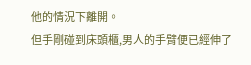他的情況下離開。
但手剛碰到床頭櫃,男人的手臂便已經伸了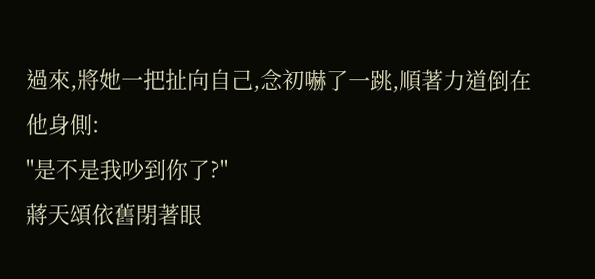過來,將她一把扯向自己,念初嚇了一跳,順著力道倒在他身側:
"是不是我吵到你了?"
蔣天頌依舊閉著眼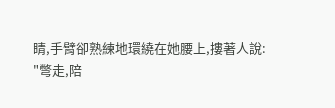睛,手臂卻熟練地環繞在她腰上,摟著人說:
"彆走,陪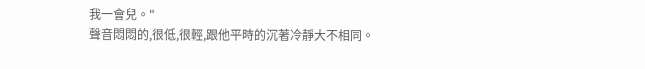我一會兒。"
聲音悶悶的,很低,很輕,跟他平時的沉著冷靜大不相同。